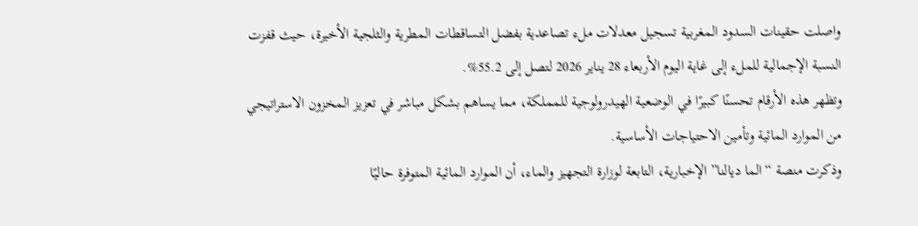واصلت حقينات السدود المغربية تسجيل معدلات ملء تصاعدية بفضل التساقطات المطرية والثلجية الأخيرة، حيث قفزت النسبة الإجمالية للملء إلى غاية اليوم الأربعاء 28 يناير 2026 لتصل إلى 55.2%.
وتظهر هذه الأرقام تحسنًا كبيرًا في الوضعية الهيدرولوجية للمملكة، مما يساهم بشكل مباشر في تعزيز المخزون الاستراتيجي من الموارد المائية وتأمين الاحتياجات الأساسية.
وذكرت منصة “الما ديالنا” الإخبارية، التابعة لوزارة التجهيز والماء، أن الموارد المائية المتوفرة حاليًا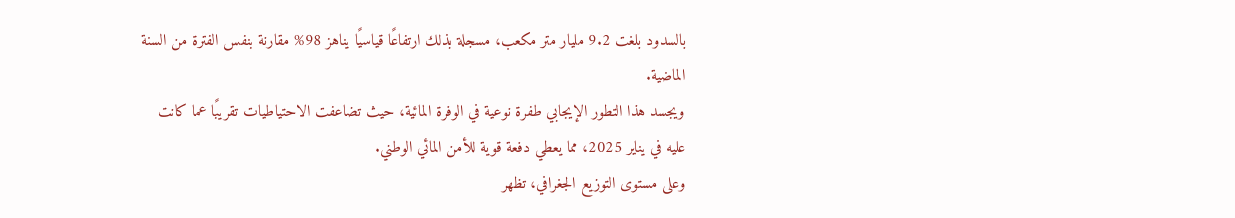بالسدود بلغت 9.2 مليار متر مكعب، مسجلة بذلك ارتفاعًا قياسيًا يناهز 98% مقارنة بنفس الفترة من السنة الماضية.
ويجسد هذا التطور الإيجابي طفرة نوعية في الوفرة المائية، حيث تضاعفت الاحتياطيات تقريبًا عما كانت عليه في يناير 2025، مما يعطي دفعة قوية للأمن المائي الوطني.
وعلى مستوى التوزيع الجغرافي، تظهر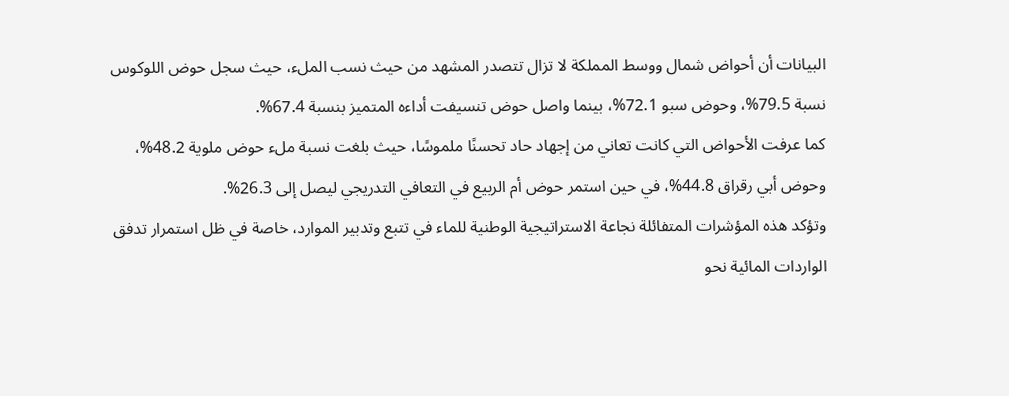البيانات أن أحواض شمال ووسط المملكة لا تزال تتصدر المشهد من حيث نسب الملء، حيث سجل حوض اللوكوس نسبة 79.5%، وحوض سبو 72.1%، بينما واصل حوض تنسيفت أداءه المتميز بنسبة 67.4%.
كما عرفت الأحواض التي كانت تعاني من إجهاد حاد تحسنًا ملموسًا، حيث بلغت نسبة ملء حوض ملوية 48.2%، وحوض أبي رقراق 44.8%، في حين استمر حوض أم الربيع في التعافي التدريجي ليصل إلى 26.3%.
وتؤكد هذه المؤشرات المتفائلة نجاعة الاستراتيجية الوطنية للماء في تتبع وتدبير الموارد، خاصة في ظل استمرار تدفق الواردات المائية نحو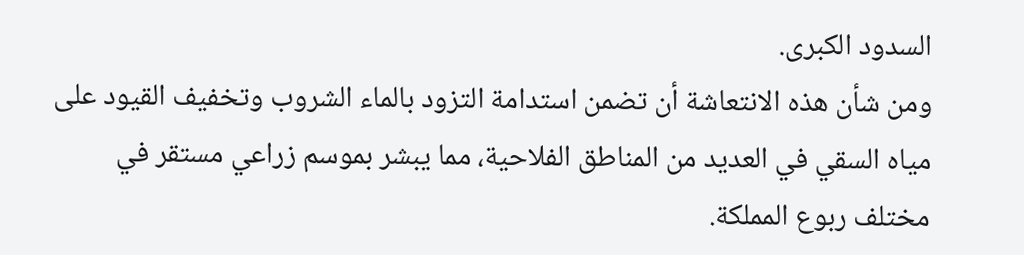السدود الكبرى.
ومن شأن هذه الانتعاشة أن تضمن استدامة التزود بالماء الشروب وتخفيف القيود على مياه السقي في العديد من المناطق الفلاحية، مما يبشر بموسم زراعي مستقر في مختلف ربوع المملكة.